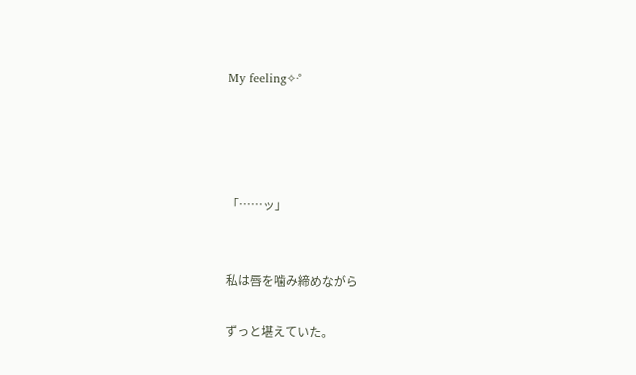My feeling✧‧˚




「……ッ」


私は唇を噛み締めながら

ずっと堪えていた。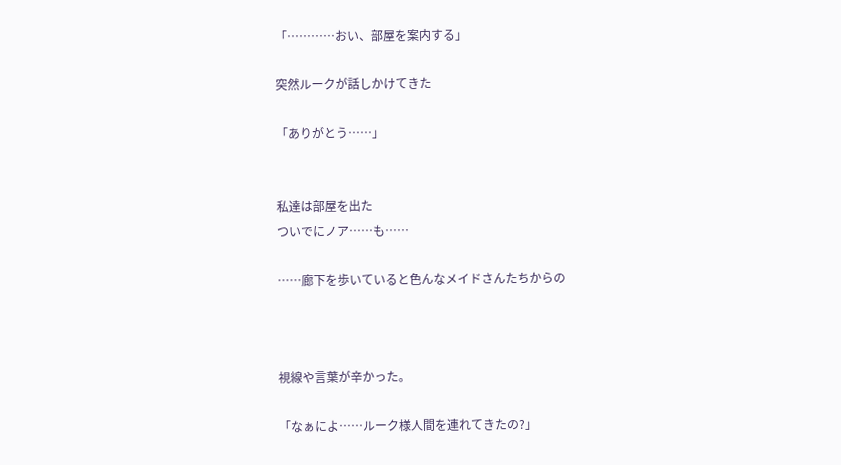「…………おい、部屋を案内する」

突然ルークが話しかけてきた

「ありがとう……」


私達は部屋を出た
ついでにノア……も……

……廊下を歩いていると色んなメイドさんたちからの



視線や言葉が辛かった。

「なぁによ……ルーク様人間を連れてきたの?」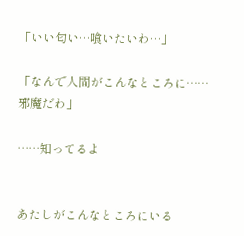「いい匂い…喰いたいわ…」

「なんで人間がこんなところに……邪魔だわ」

……知ってるよ


あたしがこんなところにいる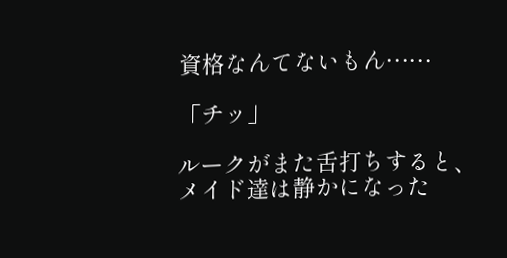資格なんてないもん……

「チッ」

ルークがまた舌打ちすると、
メイド達は静かになった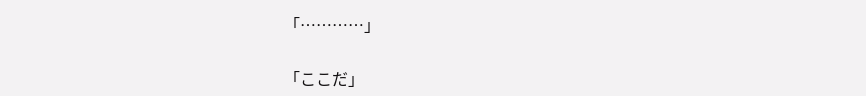「…………」


「ここだ」